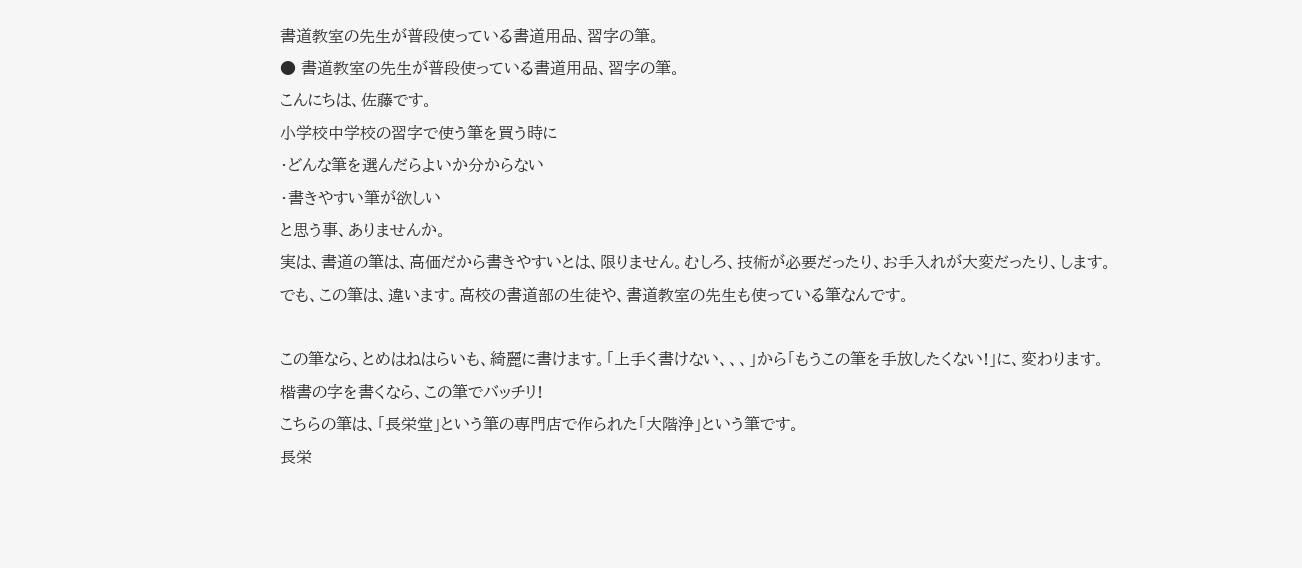書道教室の先生が普段使っている書道用品、習字の筆。
● 書道教室の先生が普段使っている書道用品、習字の筆。
こんにちは、佐藤です。
小学校中学校の習字で使う筆を買う時に
・どんな筆を選んだらよいか分からない
・書きやすい筆が欲しい
と思う事、ありませんか。
実は、書道の筆は、高価だから書きやすいとは、限りません。むしろ、技術が必要だったり、お手入れが大変だったり、します。
でも、この筆は、違います。高校の書道部の生徒や、書道教室の先生も使っている筆なんです。

この筆なら、とめはねはらいも、綺麗に書けます。「上手く書けない、、、」から「もうこの筆を手放したくない!」に、変わります。
楷書の字を書くなら、この筆でバッチリ!
こちらの筆は、「長栄堂」という筆の専門店で作られた「大階浄」という筆です。
長栄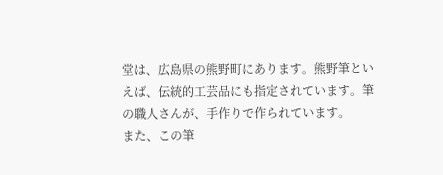堂は、広島県の熊野町にあります。熊野筆といえば、伝統的工芸品にも指定されています。筆の職人さんが、手作りで作られています。
また、この筆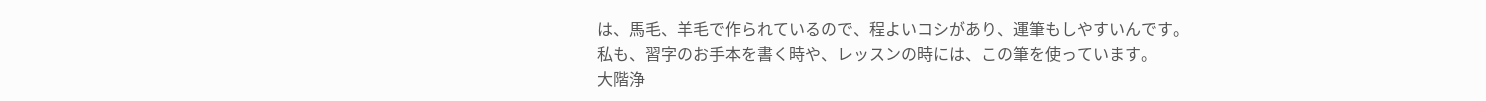は、馬毛、羊毛で作られているので、程よいコシがあり、運筆もしやすいんです。
私も、習字のお手本を書く時や、レッスンの時には、この筆を使っています。
大階浄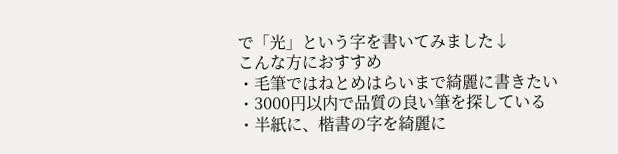で「光」という字を書いてみました↓
こんな方におすすめ
・毛筆ではねとめはらいまで綺麗に書きたい
・3000円以内で品質の良い筆を探している
・半紙に、楷書の字を綺麗に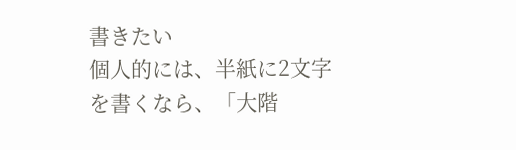書きたい
個人的には、半紙に2文字を書くなら、「大階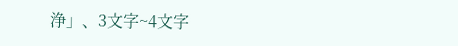浄」、3文字~4文字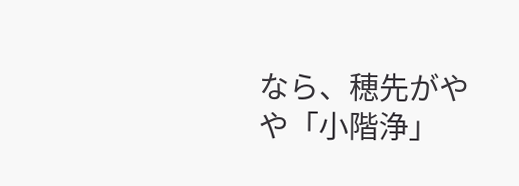なら、穂先がやや「小階浄」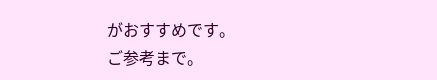がおすすめです。
ご参考まで。